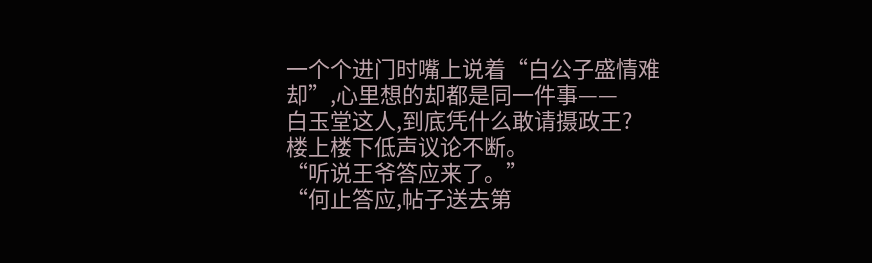一个个进门时嘴上说着“白公子盛情难却”,心里想的却都是同一件事——
白玉堂这人,到底凭什么敢请摄政王?
楼上楼下低声议论不断。
“听说王爷答应来了。”
“何止答应,帖子送去第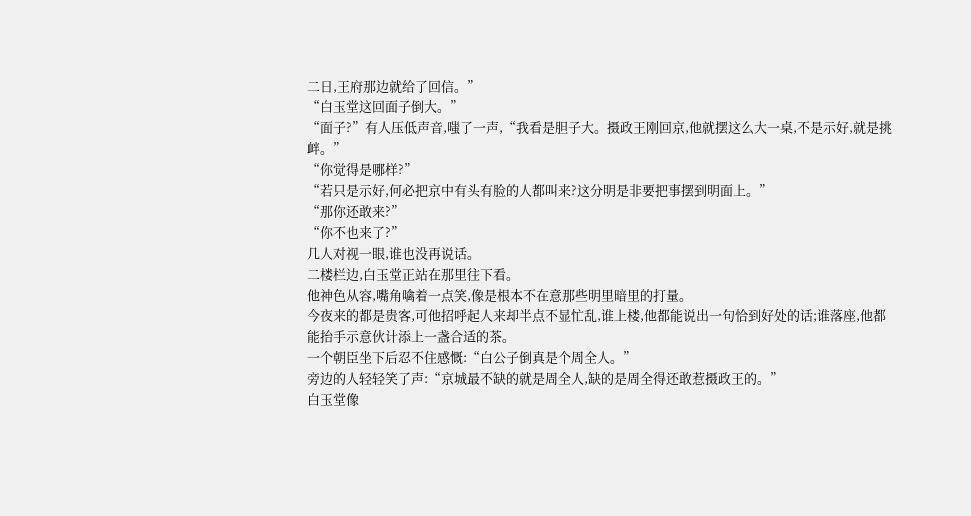二日,王府那边就给了回信。”
“白玉堂这回面子倒大。”
“面子?”有人压低声音,嗤了一声,“我看是胆子大。摄政王刚回京,他就摆这么大一桌,不是示好,就是挑衅。”
“你觉得是哪样?”
“若只是示好,何必把京中有头有脸的人都叫来?这分明是非要把事摆到明面上。”
“那你还敢来?”
“你不也来了?”
几人对视一眼,谁也没再说话。
二楼栏边,白玉堂正站在那里往下看。
他神色从容,嘴角噙着一点笑,像是根本不在意那些明里暗里的打量。
今夜来的都是贵客,可他招呼起人来却半点不显忙乱,谁上楼,他都能说出一句恰到好处的话;谁落座,他都能抬手示意伙计添上一盏合适的茶。
一个朝臣坐下后忍不住感慨:“白公子倒真是个周全人。”
旁边的人轻轻笑了声:“京城最不缺的就是周全人,缺的是周全得还敢惹摄政王的。”
白玉堂像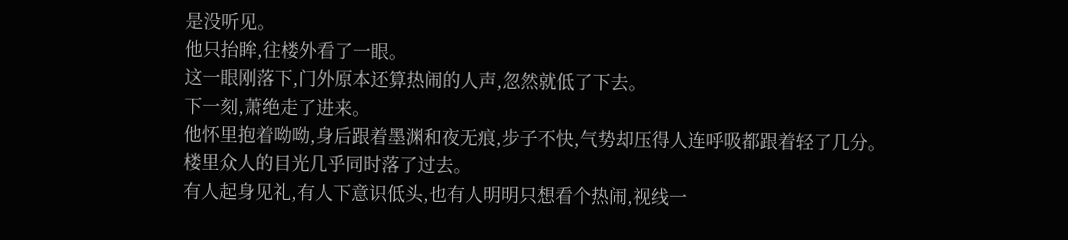是没听见。
他只抬眸,往楼外看了一眼。
这一眼刚落下,门外原本还算热闹的人声,忽然就低了下去。
下一刻,萧绝走了进来。
他怀里抱着呦呦,身后跟着墨渊和夜无痕,步子不快,气势却压得人连呼吸都跟着轻了几分。
楼里众人的目光几乎同时落了过去。
有人起身见礼,有人下意识低头,也有人明明只想看个热闹,视线一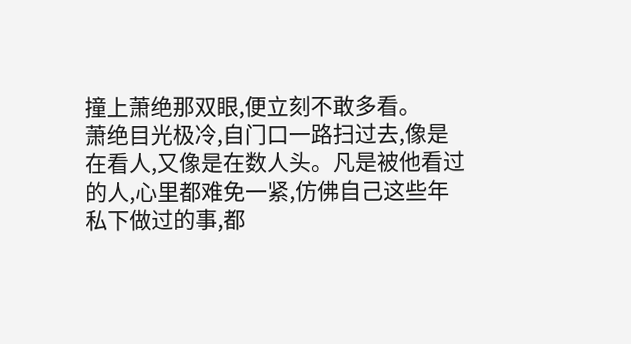撞上萧绝那双眼,便立刻不敢多看。
萧绝目光极冷,自门口一路扫过去,像是在看人,又像是在数人头。凡是被他看过的人,心里都难免一紧,仿佛自己这些年私下做过的事,都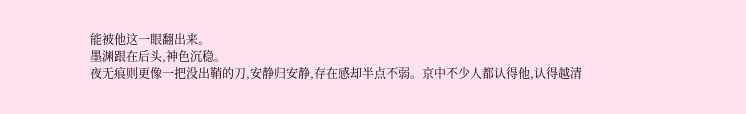能被他这一眼翻出来。
墨渊跟在后头,神色沉稳。
夜无痕则更像一把没出鞘的刀,安静归安静,存在感却半点不弱。京中不少人都认得他,认得越清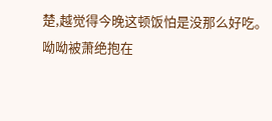楚,越觉得今晚这顿饭怕是没那么好吃。
呦呦被萧绝抱在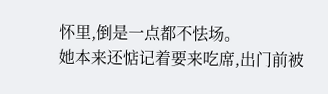怀里,倒是一点都不怯场。
她本来还惦记着要来吃席,出门前被